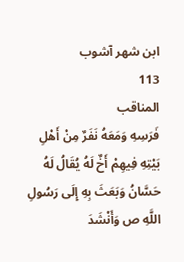ابن شهر آشوب
113
المناقب
فَرَسِهِ وَمَعَهُ نَفَرٌ مِنْ أَهْلِ بَيْتِهِ فِيهِمْ أَخٌ لَهُ يُقَالُ لَهُ حَسَّانُ وَبَعَثَ بِهِ إِلَى رَسُولِ اللَّهِ ص وَأَنْشَدَ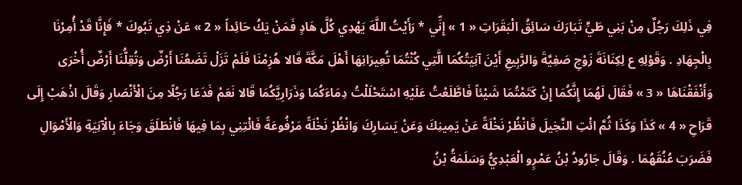فِي ذَلِكَ رَجُلٌ مِنْ بَنِي طَيٍّ تَبَارَكَ سَائِقُ الْبَقَرَاتِ « 1 » إِنِّي * رَأَيْتُ اللَّهَ يَهْدِي كُلَّ هَادٍ فَمَنْ يَكُ حَائِداً « 2 » عَنْ ذِي تَبُوكَ * فَإِنَّا قَدْ أُمِرْنَا بِالْجِهَادِ . وَقَوْلِهِ ع لِكِنَانَةَ زَوْجِ صَفِيَّةَ وَالرَّبِيعِ أَيْنَ آنِيَتُكُمَا الَّتِي كُنْتُمَا تُعِيرَانِهَا أَهْلَ مَكَّةَ قَالا هُزِمْنَا فَلَمْ تَزَلْ تَضَعُنَا أَرْضٌ وَتُقِلُّنَا أَرْضٌ أُخْرَى وَأَنْفَقْنَاهَا « 3 » فَقَالَ لَهُمَا إِنَّكُمَا إِنْ كَتَمْتُمَا شَيْئاً فَاطَّلَعْتُ عَلَيْهِ اسْتَحْلَلْتُ دِمَاءَكُمَا وَذَرَارِيَّكُمَا قَالا نَعَمْ فَدَعَا رَجُلًا مِنَ الْأَنْصَارِ وَقَالَ اذْهَبْ إِلَى قَرَاحِ « 4 » كَذَا وَكَذَا ثُمَّ ائْتِ النَّخِيلَ فَانْظُرْ نَخْلَةً عَنْ يَمِينِكَ وَعَنْ يَسَارِكَ وَانْظُرْ نَخْلَةً مَرْفُوعَةً فَائْتِنِي بِمَا فِيهَا فَانْطَلَقَ وَجَاءَ بِالْآنِيَةِ وَالْأَمْوَالِ فَضَرَبَ عُنُقَهُمَا . وَقَالَ جَارُودُ بْنُ عَمْرٍو الْعَبْدِيُّ وَسَلَمَةُ بْنُ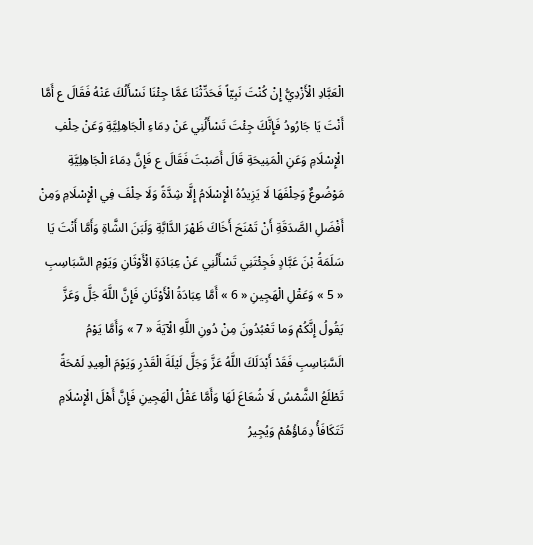الْعَبَّادِ الْأَزْدِيُّ إِنْ كُنْتَ نَبِيّاً فَحَدِّثْنَا عَمَّا جِئْنَا نَسْأَلُكَ عَنْهُ فَقَالَ ع أَمَّا أَنْتَ يَا جَارُودُ فَإِنَّكَ جِئْتَ تَسْأَلُنِي عَنْ دِمَاءِ الْجَاهِلِيَّةِ وَعَنْ حِلْفِ الْإِسْلَامِ وَعَنِ الْمَنِيحَةِ قَالَ أَصَبْتَ فَقَالَ ع فَإِنَّ دِمَاءَ الْجَاهِلِيَّةِ مَوْضُوعٌ وَحِلْفَهَا لَا يَزِيدُهُ الْإِسْلَامُ إِلَّا شِدَّةً وَلَا حِلْفَ فِي الْإِسْلَامِ وَمِنْ أَفْضَلِ الصَّدَقَةِ أَنْ تَمْنَحَ أَخَاكَ ظَهْرَ الدَّابَّةِ وَلَبَنَ الشَّاةِ وَأَمَّا أَنْتَ يَا سَلَمَةُ بْنَ عَبَّادٍ فَجِئْتَنِي تَسْأَلُنِي عَنْ عِبَادَةِ الْأَوْثَانِ وَيَوْمِ السَّبَاسِبِ « 5 » وَعَقْلِ الْهَجِينِ « 6 » أَمَّا عِبَادَةُ الْأَوْثَانِ فَإِنَّ اللَّهَ جَلَّ وَعَزَّ يَقُولُ إِنَّكُمْ وَما تَعْبُدُونَ مِنْ دُونِ اللَّهِ الْآيَةَ « 7 » وَأَمَّا يَوْمُ الَسَّبَاسِبِ فَقَدْ أَبْدَلَكَ اللَّهُ عَزَّ وَجَلَّ لَيْلَةَ الْقَدْرِ وَيَوْمَ الْعِيدِ لَمْحَةً تَطْلَعُ الشَّمْسُ لَا شُعَاعَ لَهَا وَأَمَّا عَقْلُ الْهَجِينِ فَإِنَّ أَهْلَ الْإِسْلَامِ تَتَكَافَأُ دِمَاؤُهُمْ وَيُجِيرُ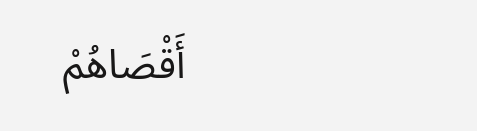أَقْصَاهُمْ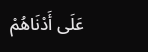عَلَى أَدْنَاهُمْ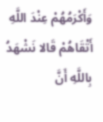وَأَكْرَمُهُمْ عِنْدَ اللَّهِ أَتْقَاهُمْ قَالا نَشْهَدُ بِاللَّهِ أَنَّ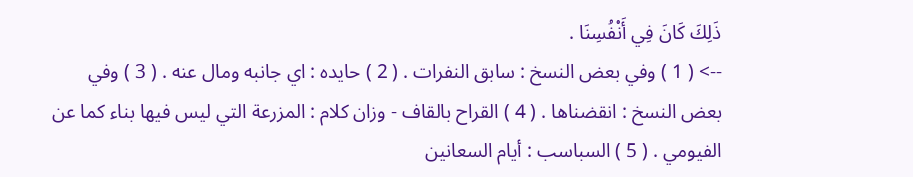ذَلِكَ كَانَ فِي أَنْفُسِنَا .
--> ( 1 ) وفي بعض النسخ : سابق النفرات . ( 2 ) حايده : اي جانبه ومال عنه . ( 3 ) وفي بعض النسخ : انقضناها . ( 4 ) القراح بالقاف - وزان كلام : المزرعة التي ليس فيها بناء كما عن الفيومي . ( 5 ) السباسب : أيام السعانين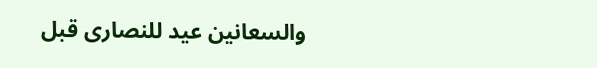والسعانين عيد للنصارى قبل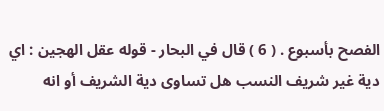الفصح بأسبوع . ( 6 ) قال في البحار - قوله عقل الهجين : اي دية غير شريف النسب هل تساوى دية الشريف أو انه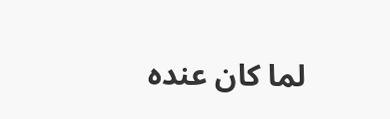لما كان عنده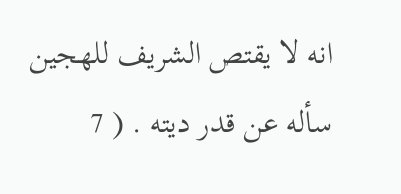انه لا يقتص الشريف للهجين سأله عن قدر ديته . ( 7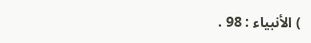) الأنبياء : 98 .